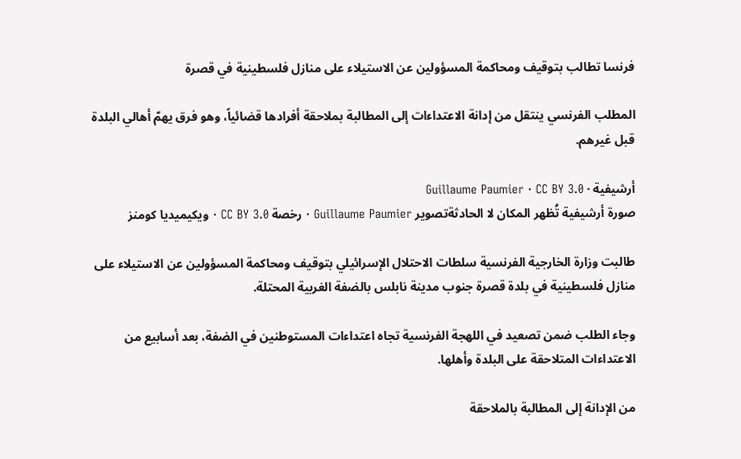فرنسا تطالب بتوقيف ومحاكمة المسؤولين عن الاستيلاء على منازل فلسطينية في قصرة

المطلب الفرنسي ينتقل من إدانة الاعتداءات إلى المطالبة بملاحقة أفرادها قضائياً، وهو فرق يهمّ أهالي البلدة قبل غيرهم.

أرشيفية · Guillaume Paumier · CC BY 3.0
صورة أرشيفية تُظهر المكان لا الحادثةتصوير Guillaume Paumier · رخصة CC BY 3.0 · ويكيميديا كومنز

طالبت وزارة الخارجية الفرنسية سلطات الاحتلال الإسرائيلي بتوقيف ومحاكمة المسؤولين عن الاستيلاء على منازل فلسطينية في بلدة قصرة جنوب مدينة نابلس بالضفة الغربية المحتلة.

وجاء الطلب ضمن تصعيد في اللهجة الفرنسية تجاه اعتداءات المستوطنين في الضفة، بعد أسابيع من الاعتداءات المتلاحقة على البلدة وأهلها.

من الإدانة إلى المطالبة بالملاحقة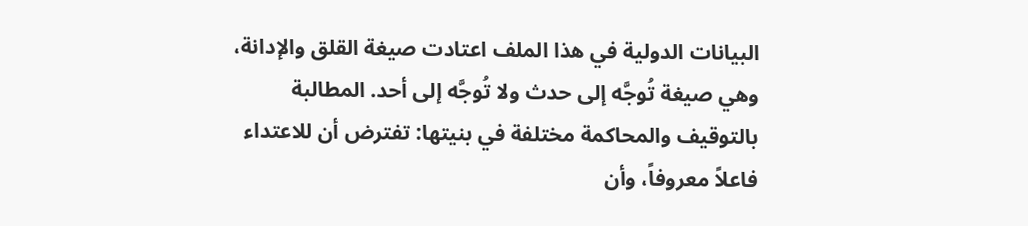البيانات الدولية في هذا الملف اعتادت صيغة القلق والإدانة، وهي صيغة تُوجَّه إلى حدث ولا تُوجَّه إلى أحد. المطالبة بالتوقيف والمحاكمة مختلفة في بنيتها: تفترض أن للاعتداء فاعلاً معروفاً، وأن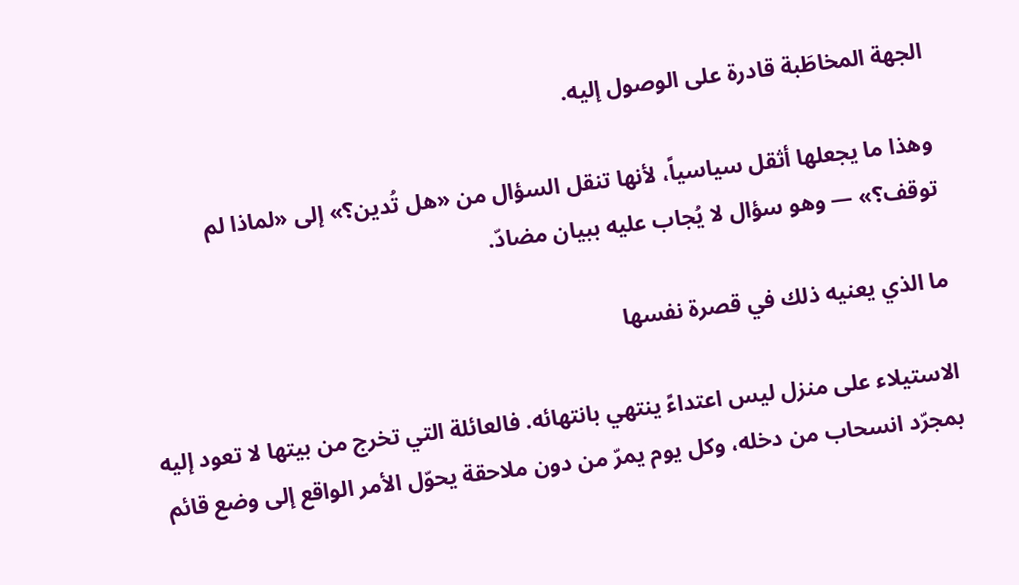الجهة المخاطَبة قادرة على الوصول إليه.

وهذا ما يجعلها أثقل سياسياً، لأنها تنقل السؤال من «هل تُدين؟» إلى «لماذا لم توقف؟» — وهو سؤال لا يُجاب عليه ببيان مضادّ.

ما الذي يعنيه ذلك في قصرة نفسها

الاستيلاء على منزل ليس اعتداءً ينتهي بانتهائه. فالعائلة التي تخرج من بيتها لا تعود إليه بمجرّد انسحاب من دخله، وكل يوم يمرّ من دون ملاحقة يحوّل الأمر الواقع إلى وضع قائم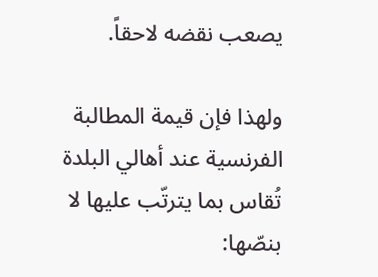يصعب نقضه لاحقاً.

ولهذا فإن قيمة المطالبة الفرنسية عند أهالي البلدة تُقاس بما يترتّب عليها لا بنصّها: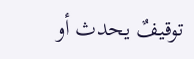توقيفٌ يحدث أو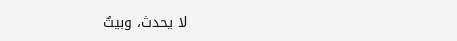لا يحدث، وبيتٌ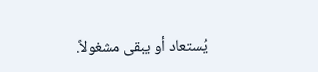يُستعاد أو يبقى مشغولاً.